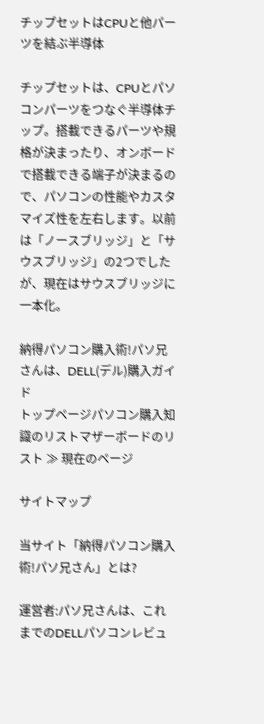チップセットはCPUと他パーツを結ぶ半導体

チップセットは、CPUとパソコンパーツをつなぐ半導体チップ。搭載できるパーツや規格が決まったり、オンボードで搭載できる端子が決まるので、パソコンの性能やカスタマイズ性を左右します。以前は「ノースブリッジ」と「サウスブリッジ」の2つでしたが、現在はサウスブリッジに一本化。

納得パソコン購入術!パソ兄さんは、DELL(デル)購入ガイド
トップページパソコン購入知識のリストマザーボードのリスト ≫ 現在のページ

サイトマップ

当サイト「納得パソコン購入術!パソ兄さん」とは?

運営者:パソ兄さんは、これまでのDELLパソコンレビュ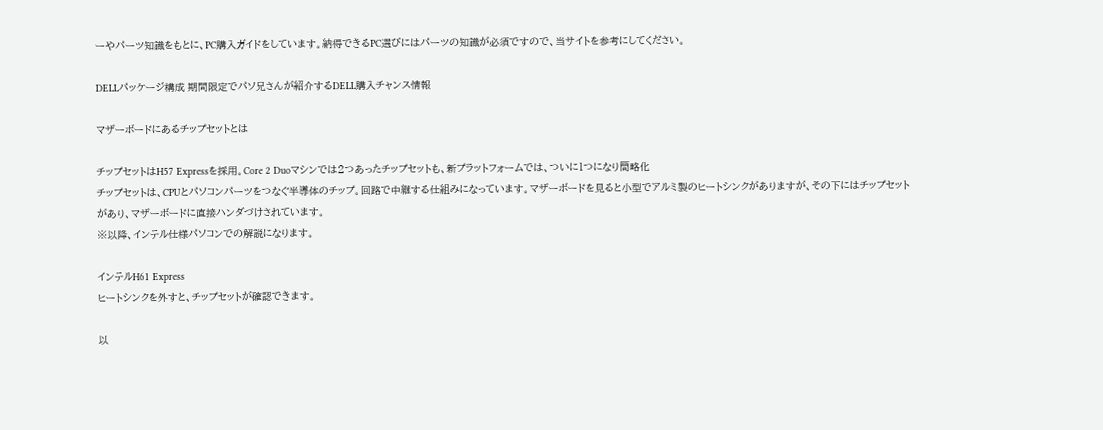ーやパーツ知識をもとに、PC購入ガイドをしています。納得できるPC選びにはパーツの知識が必須ですので、当サイトを参考にしてください。

DELLパッケージ構成 期間限定でパソ兄さんが紹介するDELL購入チャンス情報

マザーボードにあるチップセットとは

チップセットはH57 Expressを採用。Core 2 Duoマシンでは2つあったチップセットも、新プラットフォームでは、ついに1つになり簡略化
チップセットは、CPUとパソコンパーツをつなぐ半導体のチップ。回路で中継する仕組みになっています。マザーボードを見ると小型でアルミ製のヒートシンクがありますが、その下にはチップセットがあり、マザーボードに直接ハンダづけされています。
※以降、インテル仕様パソコンでの解説になります。

インテルH61 Express
ヒートシンクを外すと、チップセットが確認できます。

以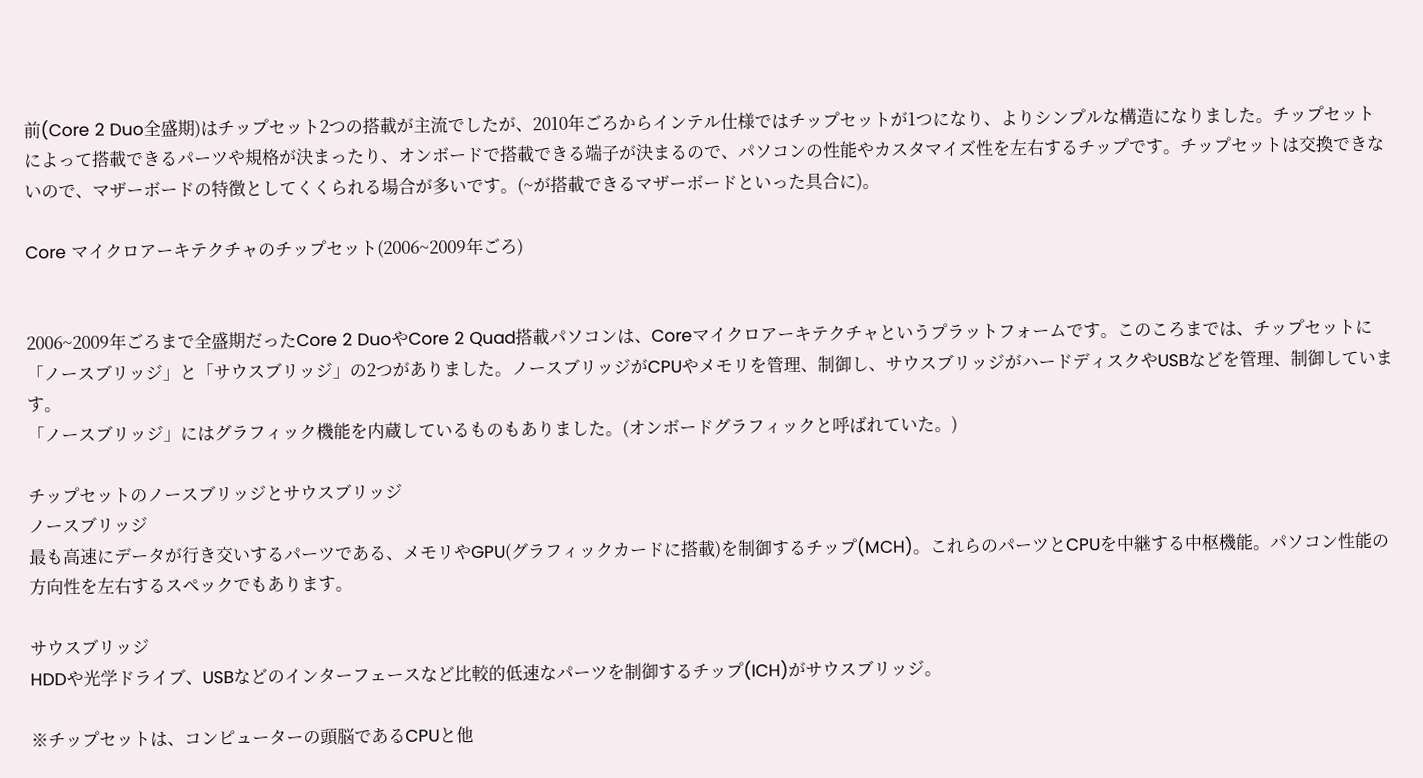前(Core 2 Duo全盛期)はチップセット2つの搭載が主流でしたが、2010年ごろからインテル仕様ではチップセットが1つになり、よりシンプルな構造になりました。チップセットによって搭載できるパーツや規格が決まったり、オンボードで搭載できる端子が決まるので、パソコンの性能やカスタマイズ性を左右するチップです。チップセットは交換できないので、マザーボードの特徴としてくくられる場合が多いです。(~が搭載できるマザーボードといった具合に)。

Core マイクロアーキテクチャのチップセット(2006~2009年ごろ)


2006~2009年ごろまで全盛期だったCore 2 DuoやCore 2 Quad搭載パソコンは、Coreマイクロアーキテクチャというプラットフォームです。このころまでは、チップセットに「ノースブリッジ」と「サウスブリッジ」の2つがありました。ノースブリッジがCPUやメモリを管理、制御し、サウスブリッジがハードディスクやUSBなどを管理、制御しています。
「ノースブリッジ」にはグラフィック機能を内蔵しているものもありました。(オンボードグラフィックと呼ばれていた。)

チップセットのノースブリッジとサウスブリッジ
ノースブリッジ
最も高速にデータが行き交いするパーツである、メモリやGPU(グラフィックカードに搭載)を制御するチップ(MCH)。これらのパーツとCPUを中継する中枢機能。パソコン性能の方向性を左右するスペックでもあります。

サウスブリッジ
HDDや光学ドライブ、USBなどのインターフェースなど比較的低速なパーツを制御するチップ(ICH)がサウスブリッジ。

※チップセットは、コンピューターの頭脳であるCPUと他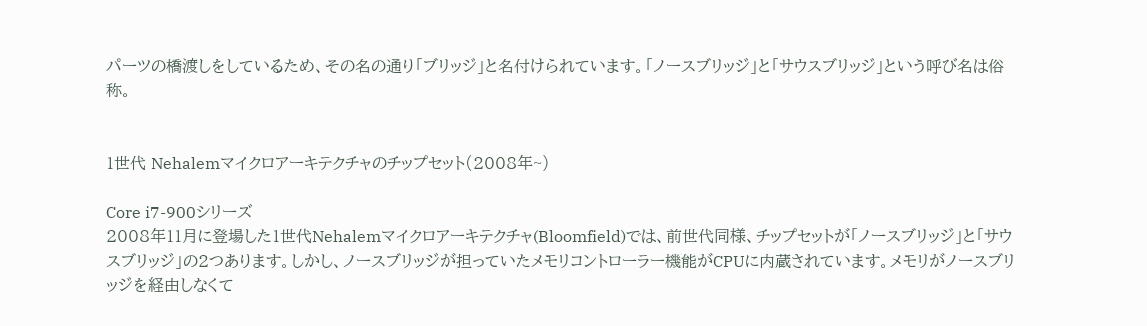パーツの橋渡しをしているため、その名の通り「ブリッジ」と名付けられています。「ノースブリッジ」と「サウスブリッジ」という呼び名は俗称。


1世代 Nehalemマイクロアーキテクチャのチップセット(2008年~)

Core i7-900シリーズ
2008年11月に登場した1世代Nehalemマイクロアーキテクチャ(Bloomfield)では、前世代同様、チップセットが「ノースブリッジ」と「サウスブリッジ」の2つあります。しかし、ノースブリッジが担っていたメモリコントローラー機能がCPUに内蔵されています。メモリがノースブリッジを経由しなくて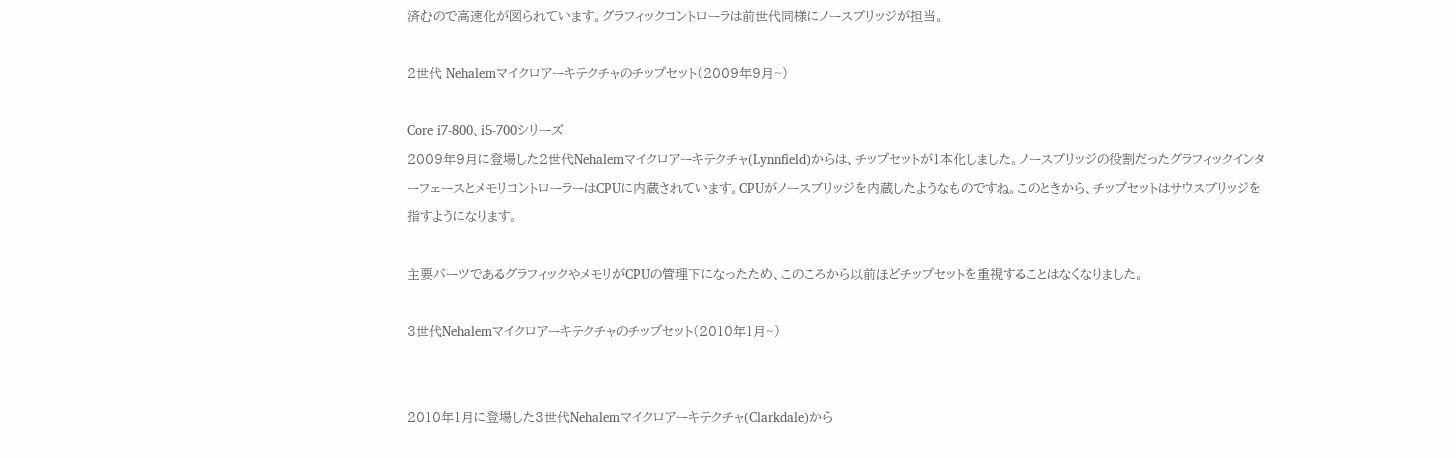済むので高速化が図られています。グラフィックコントローラは前世代同様にノースブリッジが担当。

2世代 Nehalemマイクロアーキテクチャのチップセット(2009年9月~)

Core i7-800、i5-700シリーズ
2009年9月に登場した2世代Nehalemマイクロアーキテクチャ(Lynnfield)からは、チップセットが1本化しました。ノースブリッジの役割だったグラフィックインターフェースとメモリコントローラーはCPUに内蔵されています。CPUがノースブリッジを内蔵したようなものですね。このときから、チップセットはサウスブリッジを指すようになります。

主要パーツであるグラフィックやメモリがCPUの管理下になったため、このころから以前ほどチップセットを重視することはなくなりました。

3世代Nehalemマイクロアーキテクチャのチップセット(2010年1月~)


2010年1月に登場した3世代Nehalemマイクロアーキテクチャ(Clarkdale)から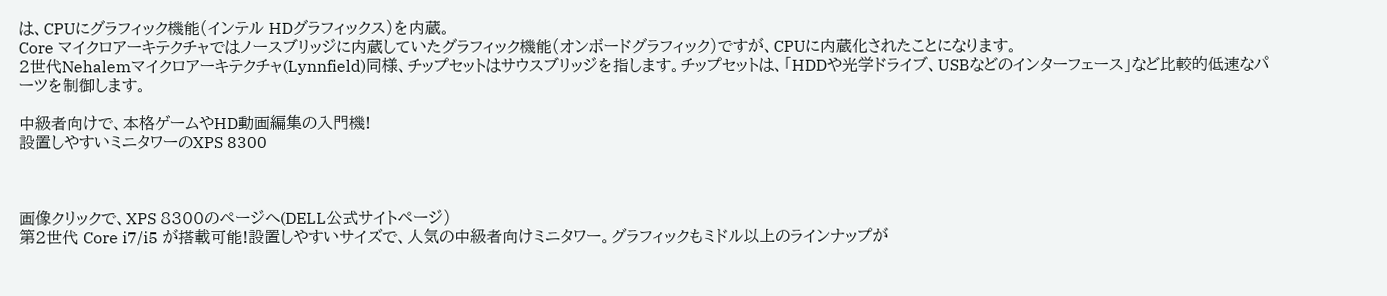は、CPUにグラフィック機能(インテル HDグラフィックス)を内蔵。
Core マイクロアーキテクチャではノースブリッジに内蔵していたグラフィック機能(オンボードグラフィック)ですが、CPUに内蔵化されたことになります。
2世代Nehalemマイクロアーキテクチャ(Lynnfield)同様、チップセットはサウスブリッジを指します。チップセットは、「HDDや光学ドライブ、USBなどのインターフェース」など比較的低速なパーツを制御します。

中級者向けで、本格ゲームやHD動画編集の入門機!
設置しやすいミニタワーのXPS 8300



画像クリックで、XPS 8300のページへ(DELL公式サイトページ)
第2世代 Core i7/i5 が搭載可能!設置しやすいサイズで、人気の中級者向けミニタワー。グラフィックもミドル以上のラインナップが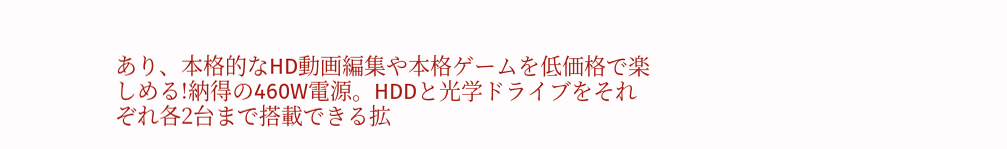あり、本格的なHD動画編集や本格ゲームを低価格で楽しめる!納得の460W電源。HDDと光学ドライブをそれぞれ各2台まで搭載できる拡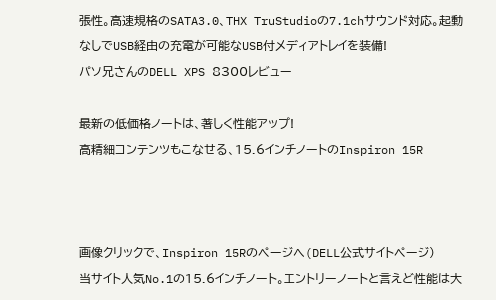張性。高速規格のSATA3.0、THX TruStudioの7.1chサウンド対応。起動なしでUSB経由の充電が可能なUSB付メディアトレイを装備!
パソ兄さんのDELL XPS 8300レビュー

最新の低価格ノートは、著しく性能アップ!
高精細コンテンツもこなせる、15.6インチノートのInspiron 15R



画像クリックで、Inspiron 15Rのページへ(DELL公式サイトページ)
当サイト人気No.1の15.6インチノート。エントリーノートと言えど性能は大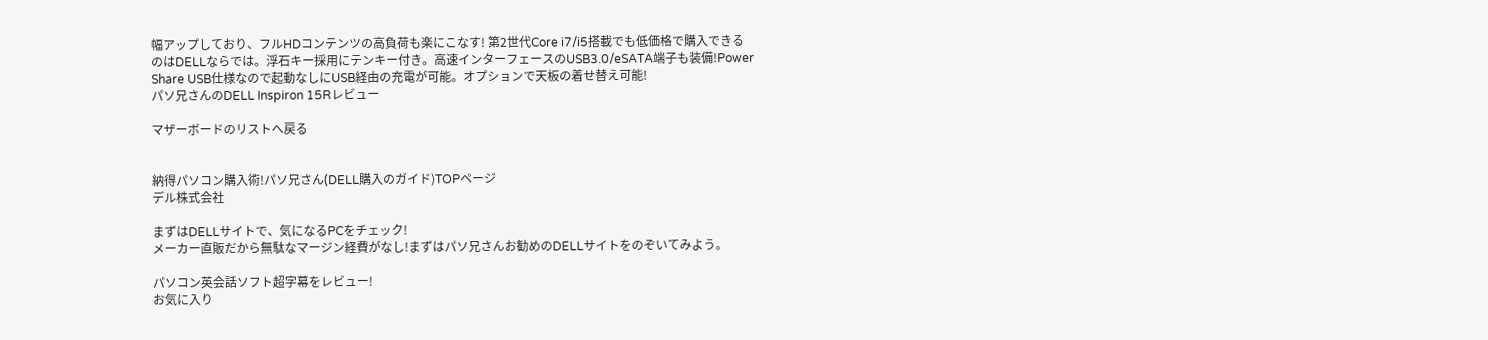幅アップしており、フルHDコンテンツの高負荷も楽にこなす! 第2世代Core i7/i5搭載でも低価格で購入できるのはDELLならでは。浮石キー採用にテンキー付き。高速インターフェースのUSB3.0/eSATA端子も装備!Power Share USB仕様なので起動なしにUSB経由の充電が可能。オプションで天板の着せ替え可能!
パソ兄さんのDELL Inspiron 15Rレビュー

マザーボードのリストへ戻る


納得パソコン購入術!パソ兄さん(DELL購入のガイド)TOPページ
デル株式会社

まずはDELLサイトで、気になるPCをチェック!
メーカー直販だから無駄なマージン経費がなし!まずはパソ兄さんお勧めのDELLサイトをのぞいてみよう。

パソコン英会話ソフト超字幕をレビュー!
お気に入り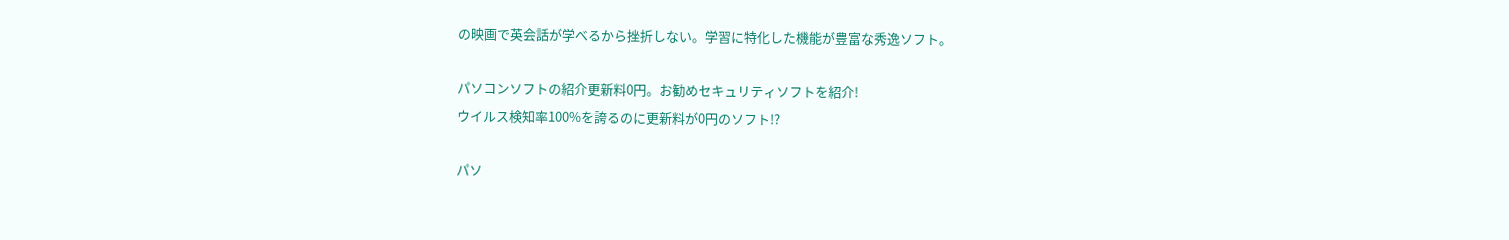の映画で英会話が学べるから挫折しない。学習に特化した機能が豊富な秀逸ソフト。

パソコンソフトの紹介更新料0円。お勧めセキュリティソフトを紹介!
ウイルス検知率100%を誇るのに更新料が0円のソフト!?

パソ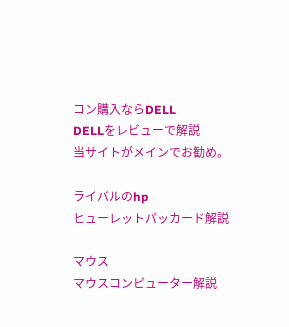コン購入ならDELL
DELLをレビューで解説
当サイトがメインでお勧め。

ライバルのhp
ヒューレットパッカード解説

マウス
マウスコンピューター解説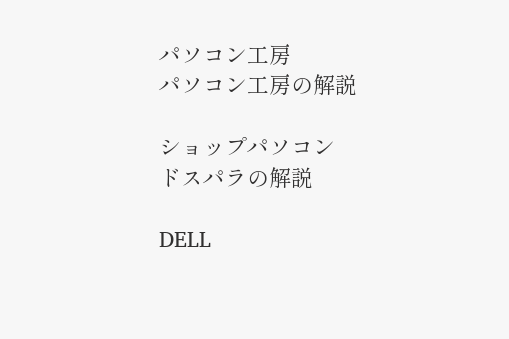パソコン工房
パソコン工房の解説

ショップパソコン
ドスパラの解説

DELL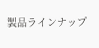製品ラインナップ